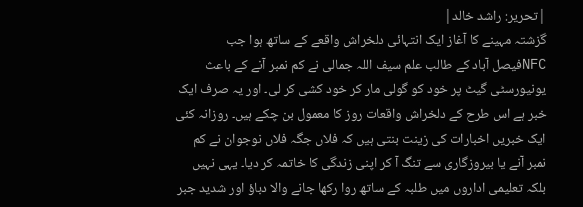|تحریر: راشد خالد|
گزشتہ مہینے کا آغاز ایک انتہائی دلخراش واقعے کے ساتھ ہوا جب NFCفیصل آباد کے طالب علم سیف اللہ جمالی نے کم نمبر آنے کے باعث یونیورسٹی گیٹ پر خود کو گولی مار کر خود کشی کر لی۔ اور یہ صرف ایک خبر ہے اس طرح کے دلخراش واقعات روز کا معمول بن چکے ہیں۔ روزانہ کئی ایک خبریں اخبارات کی زینت بنتی ہیں کہ فلاں جگہ فلاں نوجوان نے کم نمبر آنے یا بیروزگاری سے تنگ آ کر اپنی زندگی کا خاتمہ کر دیا۔ یہی نہیں بلکہ تعلیمی اداروں میں طلبہ کے ساتھ روا رکھا جانے والا دباؤ اور شدید جبر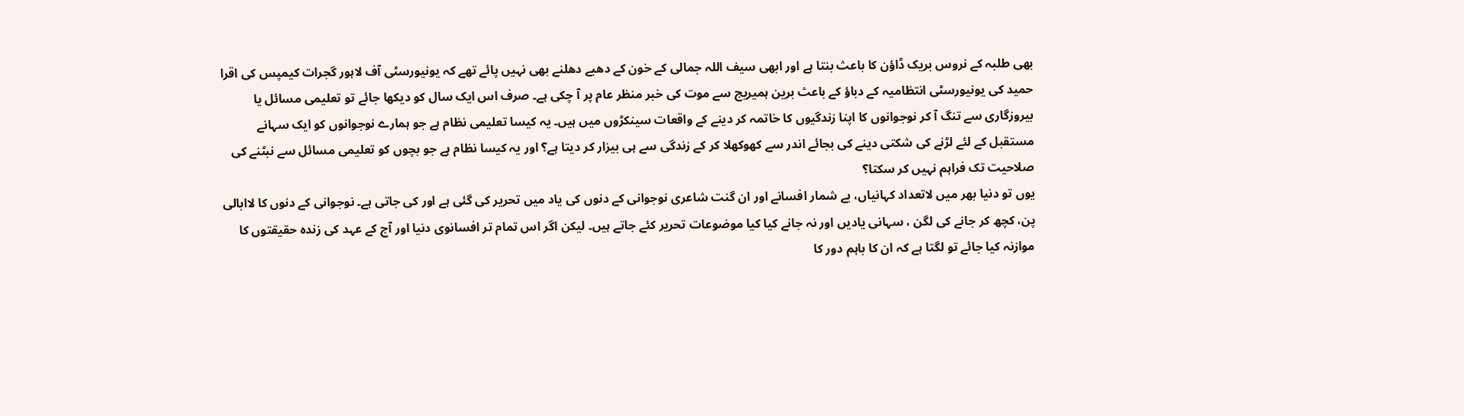بھی طلبہ کے نروس بریک ڈاؤن کا باعث بنتا ہے اور ابھی سیف اللہ جمالی کے خون کے دھبے دھلنے بھی نہیں پائے تھے کہ یونیورسٹی آف لاہور گجرات کیمپس کی اقرا حمید کی یونیورسٹی انتظامیہ کے دباؤ کے باعث برین ہمیریج سے موت کی خبر منظر عام پر آ چکی ہے۔ صرف اس ایک سال کو دیکھا جائے تو تعلیمی مسائل یا بیروزگاری سے تنگ آ کر نوجوانوں کا اپنا زندگیوں کا خاتمہ کر دینے کے واقعات سینکڑوں میں ہیں۔ یہ کیسا تعلیمی نظام ہے جو ہمارے نوجوانوں کو ایک سہانے مستقبل کے لئے لڑنے کی شکتی دینے کی بجائے اندر سے کھوکھلا کر کے زندگی سے ہی بیزار کر دیتا ہے؟ اور یہ کیسا نظام ہے جو بچوں کو تعلیمی مسائل سے نبٹنے کی صلاحیت تک فراہم نہیں کر سکتا؟
یوں تو دنیا بھر میں لاتعداد کہانیاں، بے شمار افسانے اور ان گنت شاعری نوجوانی کے دنوں کی یاد میں تحریر کی گئی ہے اور کی جاتی ہے۔ نوجوانی کے دنوں کا لاابالی پن، کچھ کر جانے کی لگن ، سہانی یادیں اور نہ جانے کیا کیا موضوعات تحریر کئے جاتے ہیں۔ لیکن اگر اس تمام تر افسانوی دنیا اور آج کے عہد کی زندہ حقیقتوں کا موازنہ کیا جائے تو لگتا ہے کہ ان کا باہم دور کا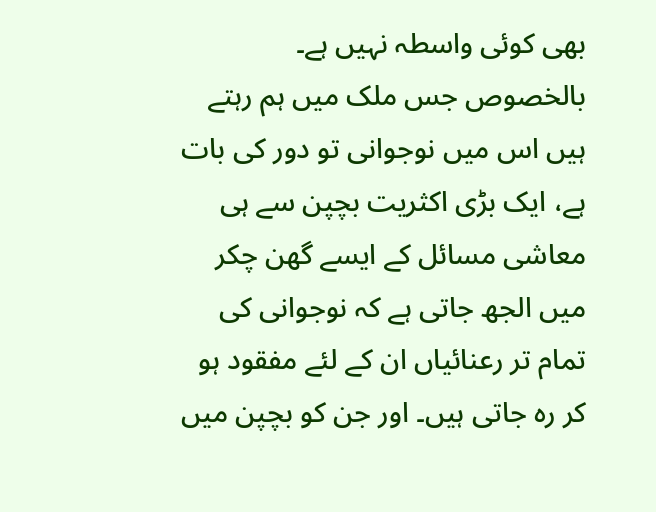بھی کوئی واسطہ نہیں ہے۔ بالخصوص جس ملک میں ہم رہتے ہیں اس میں نوجوانی تو دور کی بات ہے، ایک بڑی اکثریت بچپن سے ہی معاشی مسائل کے ایسے گھن چکر میں الجھ جاتی ہے کہ نوجوانی کی تمام تر رعنائیاں ان کے لئے مفقود ہو کر رہ جاتی ہیں۔ اور جن کو بچپن میں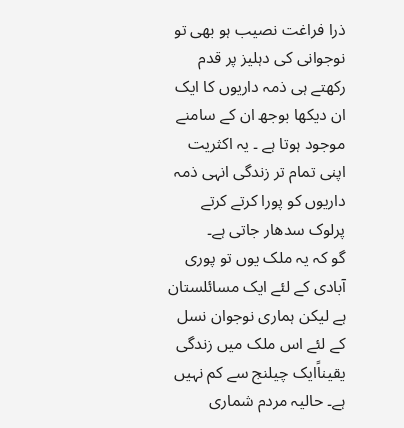ذرا فراغت نصیب ہو بھی تو نوجوانی کی دہلیز پر قدم رکھتے ہی ذمہ داریوں کا ایک ان دیکھا بوجھ ان کے سامنے موجود ہوتا ہے ۔ یہ اکثریت اپنی تمام تر زندگی انہی ذمہ داریوں کو پورا کرتے کرتے پرلوک سدھار جاتی ہے۔
گو کہ یہ ملک یوں تو پوری آبادی کے لئے ایک مسائلستان ہے لیکن ہماری نوجوان نسل کے لئے اس ملک میں زندگی یقیناًایک چیلنج سے کم نہیں ہے۔ حالیہ مردم شماری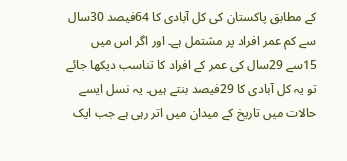کے مطابق پاکستان کی کل آبادی کا 64فیصد 30سال سے کم عمر افراد پر مشتمل ہے۔ اور اگر اس میں 15سے 29سال کی عمر کے افراد کا تناسب دیکھا جائے تو یہ کل آبادی کا 29فیصد بنتے ہیں۔ یہ نسل ایسے حالات میں تاریخ کے میدان میں اتر رہی ہے جب ایک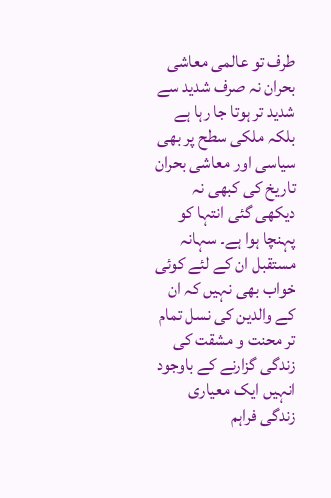طرف تو عالمی معاشی بحران نہ صرف شدید سے شدید تر ہوتا جا رہا ہے بلکہ ملکی سطح پر بھی سیاسی اور معاشی بحران تاریخ کی کبھی نہ دیکھی گئی انتہا کو پہنچا ہوا ہے۔ سہانہ مستقبل ان کے لئے کوئی خواب بھی نہیں کہ ان کے والدین کی نسل تمام تر محنت و مشقت کی زندگی گزارنے کے باوجود انہیں ایک معیاری زندگی فراہم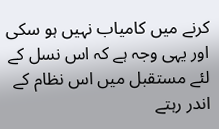کرنے میں کامیاب نہیں ہو سکی اور یہی وجہ ہے کہ اس نسل کے لئے مستقبل میں اس نظام کے اندر رہتے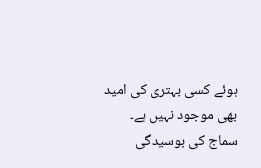ہوئے کسی بہتری کی امید بھی موجود نہیں ہے۔
سماج کی بوسیدگی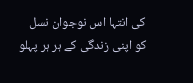کی انتہا اس نوجوان نسل کو اپنی زندگی کے ہر ہر پہلو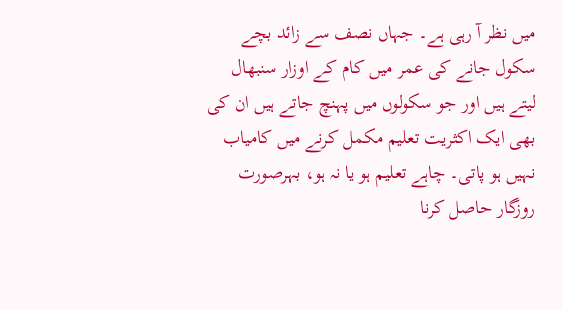میں نظر آ رہی ہے۔ جہاں نصف سے زائد بچے سکول جانے کی عمر میں کام کے اوزار سنبھال لیتے ہیں اور جو سکولوں میں پہنچ جاتے ہیں ان کی بھی ایک اکثریت تعلیم مکمل کرنے میں کامیاب نہیں ہو پاتی۔ چاہے تعلیم ہو یا نہ ہو، بہرصورت روزگار حاصل کرنا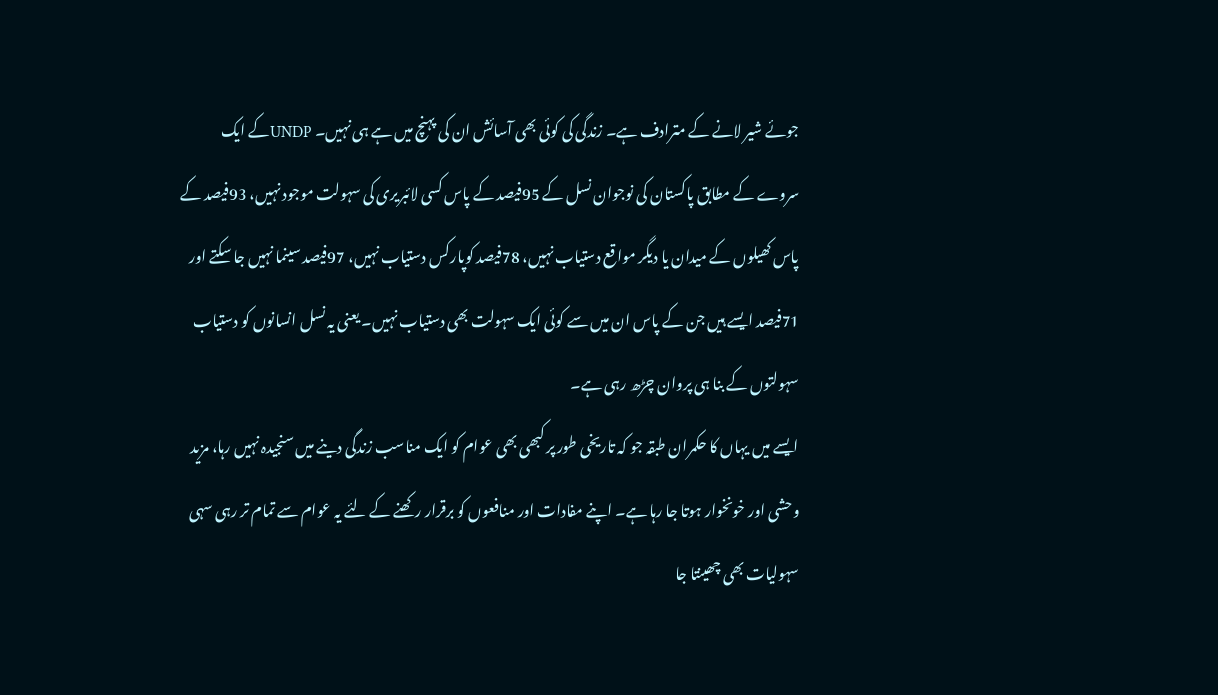جوئے شیر لانے کے مترادف ہے۔ زندگی کی کوئی بھی آسائش ان کی پہنچ میں ہے ہی نہیں۔ UNDPکے ایک سروے کے مطابق پاکستان کی نوجوان نسل کے 95فیصد کے پاس کسی لائبریری کی سہولت موجود نہیں، 93فیصد کے پاس کھیلوں کے میدان یا دیگر مواقع دستیاب نہیں، 78فیصد کوپارکس دستیاب نہیں، 97فیصد سینما نہیں جا سکتے اور 71فیصد ایسے ہیں جن کے پاس ان میں سے کوئی ایک سہولت بھی دستیاب نہیں۔ یعنی یہ نسل انسانوں کو دستیاب سہولتوں کے بنا ہی پروان چڑھ رہی ہے۔
ایسے میں یہاں کا حکمران طبقہ جو کہ تاریخی طور پر کبھی بھی عوام کو ایک مناسب زندگی دینے میں سنجیدہ نہیں رہا، مزید وحشی اور خونخوار ہوتا جا رہا ہے۔ اپنے مفادات اور منافعوں کو برقرار رکھنے کے لئے یہ عوام سے تمام تر رہی سہی سہولیات بھی چھینتا جا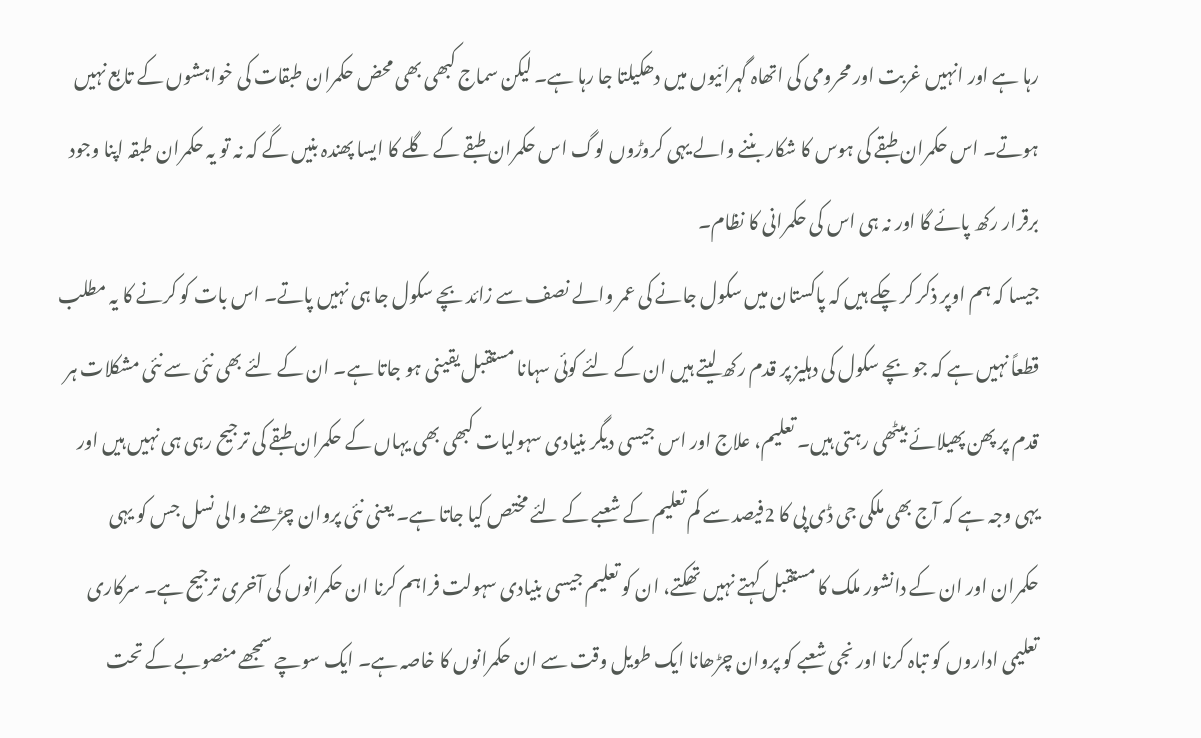رہا ہے اور انہیں غربت اور محرومی کی اتھاہ گہرائیوں میں دھکیلتا جا رہا ہے۔ لیکن سماج کبھی بھی محض حکمران طبقات کی خواہشوں کے تابع نہیں ہوتے۔ اس حکمران طبقے کی ہوس کا شکار بننے والے یہی کروڑوں لوگ اس حکمران طبقے کے گلے کا ایسا پھندہ بنیں گے کہ نہ تو یہ حکمران طبقہ اپنا وجود برقرار رکھ پائے گا اور نہ ہی اس کی حکمرانی کا نظام۔
جیسا کہ ہم اوپر ذکر کر چکے ہیں کہ پاکستان میں سکول جانے کی عمر والے نصف سے زائد بچے سکول جا ہی نہیں پاتے۔ اس بات کو کرنے کا یہ مطلب قطعاً نہیں ہے کہ جو بچے سکول کی دہلیز پر قدم رکھ لیتے ہیں ان کے لئے کوئی سہانا مستقبل یقینی ہو جاتا ہے۔ ان کے لئے بھی نئی سے نئی مشکلات ہر قدم پر پھن پھیلائے بیٹھی رہتی ہیں۔ تعلیم، علاج اور اس جیسی دیگر بنیادی سہولیات کبھی بھی یہاں کے حکمران طبقے کی ترجیح رہی ہی نہیں ہیں اور یہی وجہ ہے کہ آج بھی ملکی جی ڈی پی کا 2فیصد سے کم تعلیم کے شعبے کے لئے مختص کیا جاتا ہے۔ یعنی نئی پروان چڑھنے والی نسل جس کو یہی حکمران اور ان کے دانشور ملک کا مستقبل کہتے نہیں تھکتے، ان کو تعلیم جیسی بنیادی سہولت فراہم کرنا ان حکمرانوں کی آخری ترجیح ہے۔ سرکاری تعلیمی اداروں کو تباہ کرنا اور نجی شعبے کو پروان چڑھانا ایک طویل وقت سے ان حکمرانوں کا خاصہ ہے۔ ایک سوچے سمجھے منصوبے کے تحت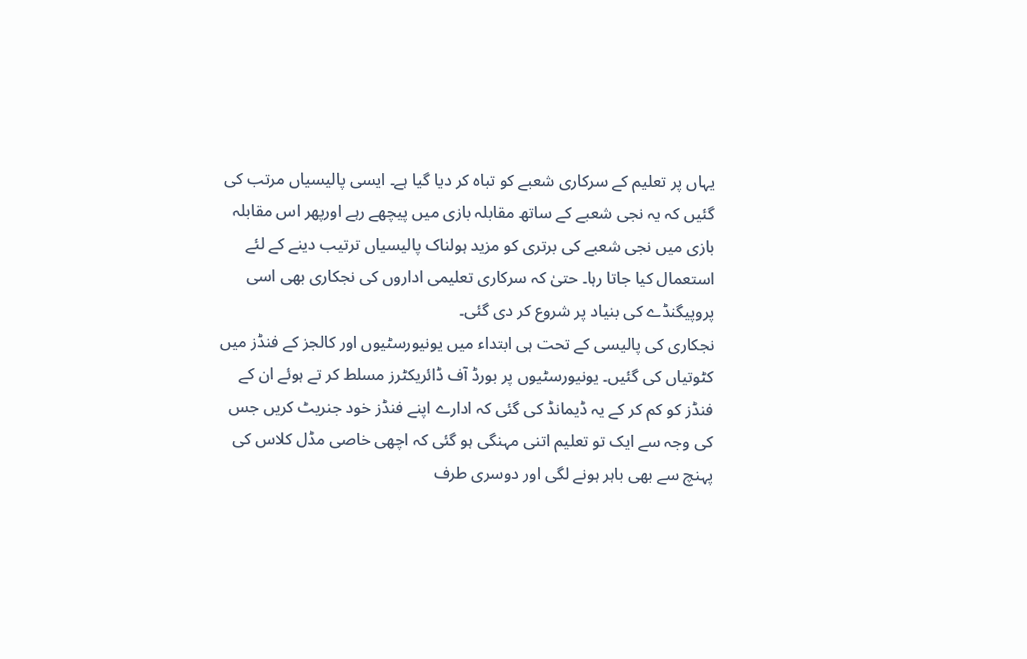یہاں پر تعلیم کے سرکاری شعبے کو تباہ کر دیا گیا ہے۔ ایسی پالیسیاں مرتب کی گئیں کہ یہ نجی شعبے کے ساتھ مقابلہ بازی میں پیچھے رہے اورپھر اس مقابلہ بازی میں نجی شعبے کی برتری کو مزید ہولناک پالیسیاں ترتیب دینے کے لئے استعمال کیا جاتا رہا۔ حتیٰ کہ سرکاری تعلیمی اداروں کی نجکاری بھی اسی پروپیگنڈے کی بنیاد پر شروع کر دی گئی۔
نجکاری کی پالیسی کے تحت ہی ابتداء میں یونیورسٹیوں اور کالجز کے فنڈز میں کٹوتیاں کی گئیں۔ یونیورسٹیوں پر بورڈ آف ڈائریکٹرز مسلط کر تے ہوئے ان کے فنڈز کو کم کر کے یہ ڈیمانڈ کی گئی کہ ادارے اپنے فنڈز خود جنریٹ کریں جس کی وجہ سے ایک تو تعلیم اتنی مہنگی ہو گئی کہ اچھی خاصی مڈل کلاس کی پہنچ سے بھی باہر ہونے لگی اور دوسری طرف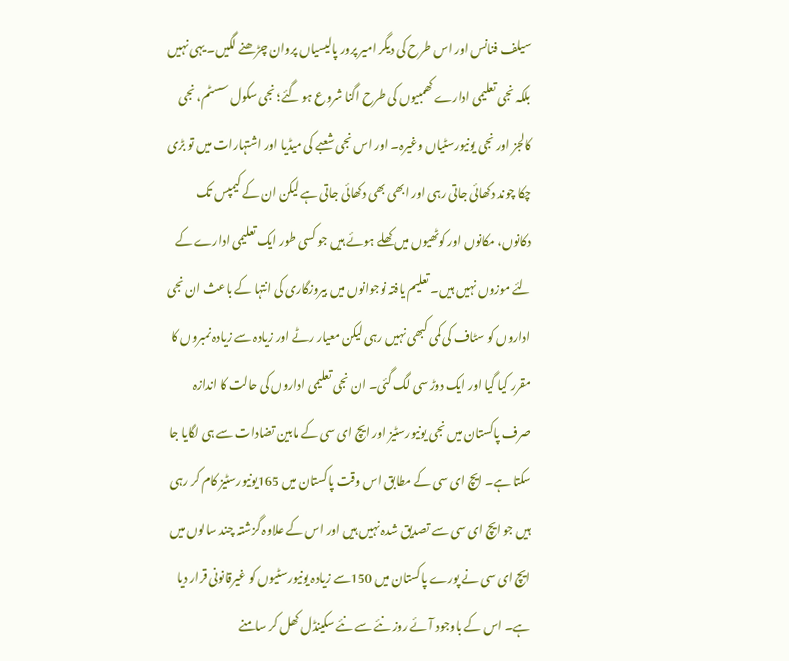سیلف فنانس اور اس طرح کی دیگر امیر پرور پالیسیاں پروان چڑھنے لگیں۔ یہی نہیں بلکہ نجی تعلیمی ادارے کھمبیوں کی طرح اگنا شروع ہو گئے؛ نجی سکول سسٹم، نجی کالجز اور نجی یونیورسٹیاں وغیرہ۔ اور اس نجی شعبے کی میڈیا اور اشتہارات میں تو بڑی چکا چوند دکھائی جاتی رہی اور ابھی بھی دکھائی جاتی ہے لیکن ان کے کیمپس تک دکانوں، مکانوں اور کوٹھیوں میں کھلے ہوئے ہیں جو کسی طور ایک تعلیمی ادارے کے لئے موزوں نہیں ہیں۔ تعلیم یافتہ نوجوانوں میں بیروزگاری کی انتہا کے باعث ان نجی اداروں کو سٹاف کی کمی کبھی نہیں رہی لیکن معیار رٹے اور زیادہ سے زیادہ نمبروں کا مقرر کیا گیا اور ایک دوڑ سی لگ گئی۔ ان نجی تعلیمی اداروں کی حالت کا اندازہ صرف پاکستان میں نجی یونیورسٹیز اور ایچ ای سی کے مابین تضادات سے ہی لگایا جا سکتا ہے۔ ایچ ای سی کے مطابق اس وقت پاکستان میں 165یونیورسٹیز کام کر رہی ہیں جو ایچ ای سی سے تصدیق شدہ نہیں ہیں اور اس کے علاوہ گزشتہ چند سالوں میں ایچ ای سی نے پورے پاکستان میں 150سے زیادہ یونیورسٹیوں کو غیرقانونی قرار دیا ہے۔ اس کے باوجود آئے روز نئے سے نئے سکینڈل کھل کر سامنے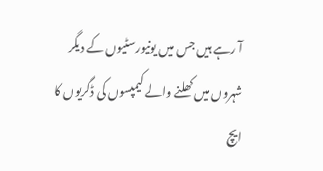آ رہے ہیں جس میں یونیورسٹیوں کے دیگر شہروں میں کھلنے والے کیمپسوں کی ڈگریوں کا ایچ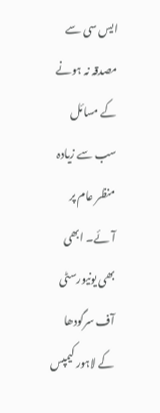ایس سی سے مصدقہ نہ ہونے کے مسائل سب سے زیادہ منظر عام پر آئے۔ ابھی بھی یونیورسٹی آف سرگودھا کے لاہور کیمپس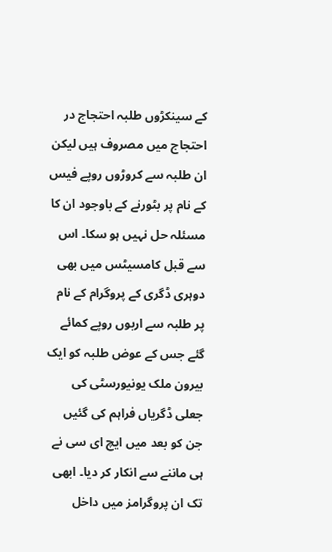کے سینکڑوں طلبہ احتجاج در احتجاج میں مصروف ہیں لیکن ان طلبہ سے کروڑوں روپے فیس کے نام پر بٹورنے کے باوجود ان کا مسئلہ حل نہیں ہو سکا۔ اس سے قبل کامسیٹس میں بھی دوہری ڈگری کے پروگرام کے نام پر طلبہ سے اربوں روپے کمائے گئے جس کے عوض طلبہ کو ایک بیرون ملک یونیورسٹی کی جعلی ڈگریاں فراہم کی گئیں جن کو بعد میں ایچ ای سی نے ہی ماننے سے انکار کر دیا۔ ابھی تک ان پروگرامز میں داخل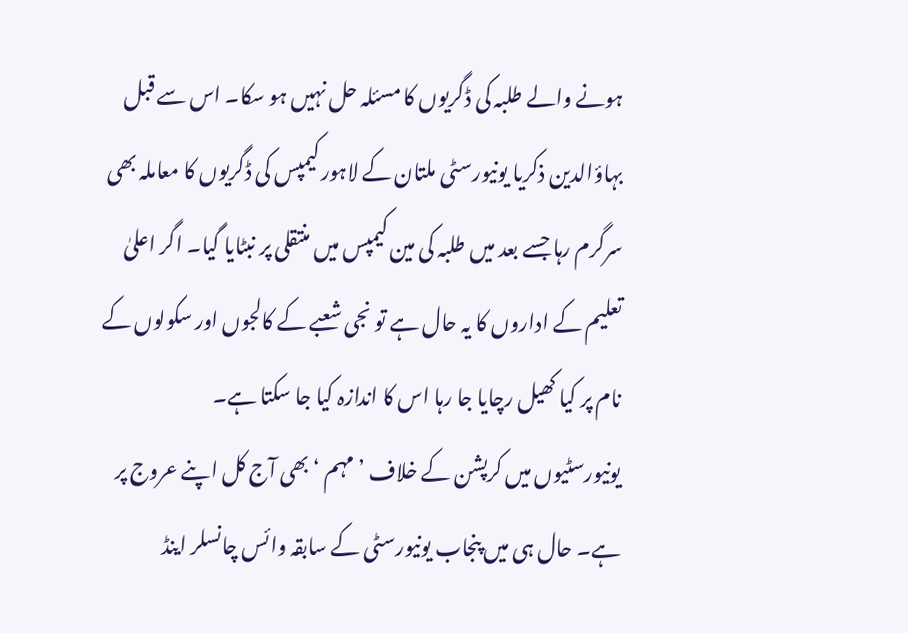ہونے والے طلبہ کی ڈگریوں کا مسئلہ حل نہیں ہو سکا۔ اس سے قبل بہاؤالدین ذکریا یونیورسٹی ملتان کے لاہور کیمپس کی ڈگریوں کا معاملہ بھی سرگرم رہا جسے بعد میں طلبہ کی مین کیمپس میں منتقلی پر نبٹایا گیا۔ اگر اعلیٰ تعلیم کے اداروں کا یہ حال ہے تو نجی شعبے کے کالجوں اور سکولوں کے نام پر کیا کھیل رچایا جا رہا اس کا اندازہ کیا جا سکتا ہے۔
یونیورسٹیوں میں کرپشن کے خلاف ’ مہم ‘بھی آج کل اپنے عروج پر ہے۔ حال ہی میں پنجاب یونیورسٹی کے سابقہ وائس چانسلر اینڈ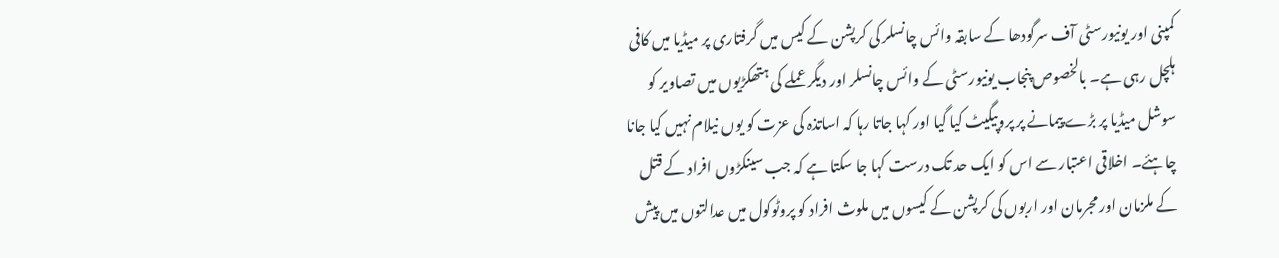کمپنی اور یونیورسٹی آف سرگودھا کے سابقہ وائس چانسلر کی کرپشن کے کیس میں گرفتاری پر میڈیا میں کافی ہلچل رہی ہے۔ بالخصوص پنجاب یونیورسٹی کے وائس چانسلر اور دیگر عملے کی ہتھکڑیوں میں تصاویر کو سوشل میڈیا پر بڑے پیمانے پر پروپیگیٹ کیا گیا اور کہا جاتا رہا کہ اساتذہ کی عزت کو یوں نیلام نہیں کیا جانا چاہئے۔ اخلاقی اعتبار سے اس کو ایک حد تک درست کہا جا سکتا ہے کہ جب سینکڑوں افراد کے قتل کے ملزمان اور مجرمان اور اربوں کی کرپشن کے کیسوں میں ملوث افراد کو پروٹوکول میں عدالتوں میں پیش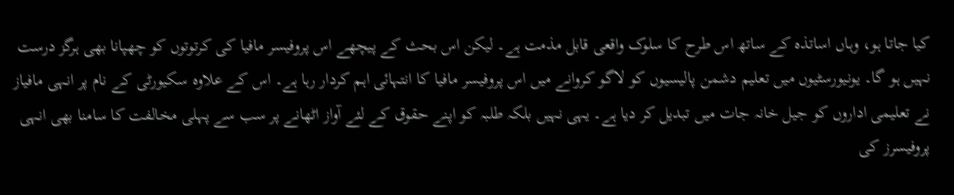کیا جاتا ہو، وہاں اساتذہ کے ساتھ اس طرح کا سلوک واقعی قابل مذمت ہے۔ لیکن اس بحث کے پیچھے اس پروفیسر مافیا کی کرتوتوں کو چھپانا بھی ہرگز درست نہیں ہو گا۔ یونیورسٹیوں میں تعلیم دشمن پالیسیوں کو لاگو کروانے میں اس پروفیسر مافیا کا انتہائی اہم کردار رہا ہے۔ اس کے علاوہ سکیورٹی کے نام پر انہی مافیاز نے تعلیمی اداروں کو جیل خانہ جات میں تبدیل کر دیا ہے۔ یہی نہیں بلکہ طلبہ کو اپنے حقوق کے لئے آواز اٹھانے پر سب سے پہلی مخالفت کا سامنا بھی انہی پروفیسرز کی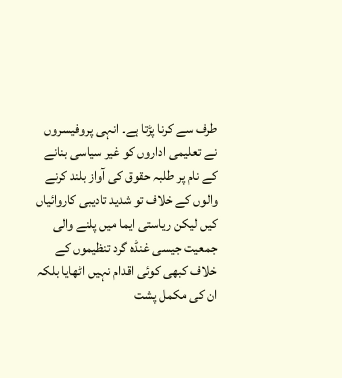طرف سے کرنا پڑتا ہے۔ انہی پروفیسروں نے تعلیمی اداروں کو غیر سیاسی بنانے کے نام پر طلبہ حقوق کی آواز بلند کرنے والوں کے خلاف تو شدید تادیبی کاروائیاں کیں لیکن ریاستی ایما میں پلنے والی جمعیت جیسی غنڈہ گرد تنظیموں کے خلاف کبھی کوئی اقدام نہیں اٹھایا بلکہ ان کی مکمل پشت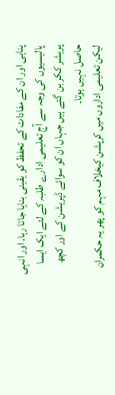پناہی اور ان کے مفادات کے تحفظ کو یقینی بنایا جاتا رہا۔ اور انہی پالیسیوں کی وجہ سے آج تعلیمی ادارے طلبہ کے لئے ایک ایسا پریشر ککر بن گئے ہیں جہاں ان کو سوائے ڈپریشن کے اور کچھ حاصل نہیں ہوتا۔
لیکن تعلیمی اداروں میں کرپشن کیخلاف مہم کو پھر یہ حکمران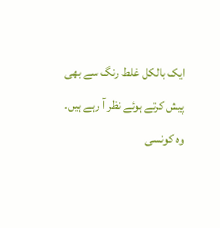ایک بالکل غلط رنگ سے بھی پیش کرتے ہوئے نظر آ رہے ہیں۔ وہ کونسی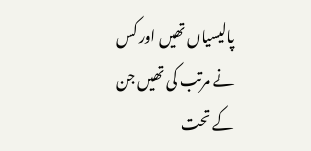پالیسیاں تھیں اور کس نے مرتب کی تھیں جن کے تحت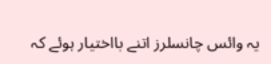یہ وائس چانسلرز اتنے بااختیار ہوئے کہ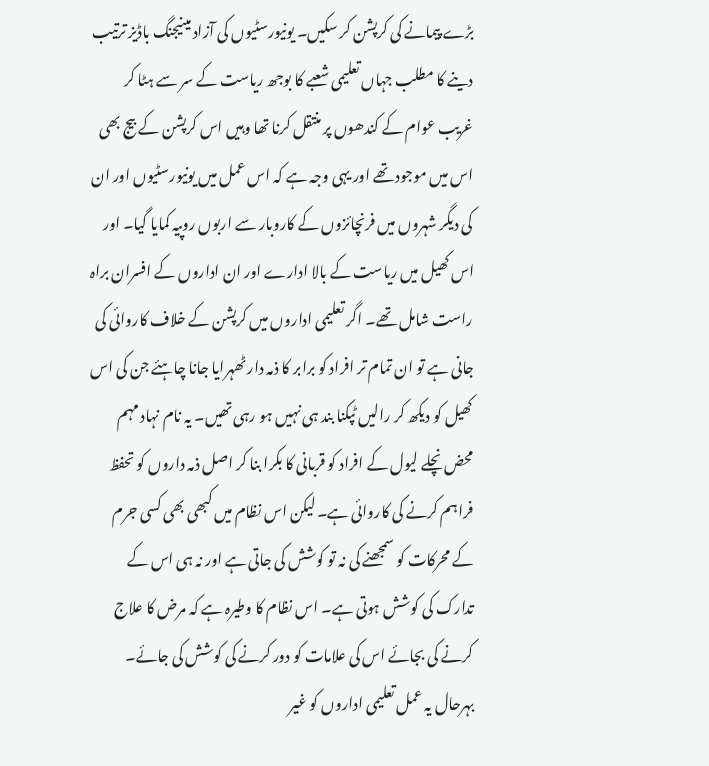بڑے پیمانے کی کرپشن کر سکیں۔ یونیورسٹیوں کی آزاد مینیجنگ باڈیز ترتیب دینے کا مطلب جہاں تعلیمی شعبے کا بوجھ ریاست کے سر سے ہٹا کر غریب عوام کے کندھوں پر منتقل کرنا تھا وہیں اس کرپشن کے بیج بھی اس میں موجود تھے اور یہی وجہ ہے کہ اس عمل میں یونیورسٹیوں اور ان کی دیگر شہروں میں فرنچائزوں کے کاروبار سے اربوں روپیہ کمایا گیا۔ اور اس کھیل میں ریاست کے بالا ادارے اور ان اداروں کے افسران براہ راست شامل تھے۔ اگر تعلیمی اداروں میں کرپشن کے خلاف کاروائی کی جانی ہے تو ان تمام تر افراد کو برابر کا ذمہ دار ٹھہرایا جانا چاہئے جن کی اس کھیل کو دیکھ کر رالیں ٹپکنا بند ہی نہیں ہو رہی تھیں۔ یہ نام نہاد مہم محض نچلے لیول کے افراد کو قربانی کا بکرا بنا کر اصل ذمہ داروں کو تحفظ فراہم کرنے کی کاروائی ہے۔ لیکن اس نظام میں کبھی بھی کسی جرم کے محرکات کو سمجھنے کی نہ تو کوشش کی جاتی ہے اور نہ ہی اس کے تدارک کی کوشش ہوتی ہے۔ اس نظام کا وطیرہ ہے کہ مرض کا علاج کرنے کی بجائے اس کی علامات کو دور کرنے کی کوشش کی جائے۔ بہرحال یہ عمل تعلیمی اداروں کو غیر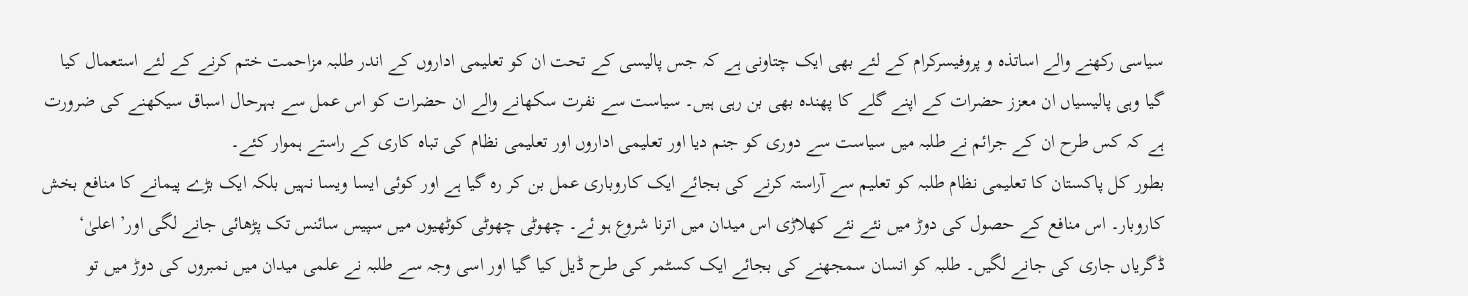سیاسی رکھنے والے اساتذہ و پروفیسرکرام کے لئے بھی ایک چتاونی ہے کہ جس پالیسی کے تحت ان کو تعلیمی اداروں کے اندر طلبہ مزاحمت ختم کرنے کے لئے استعمال کیا گیا وہی پالیسیاں ان معزز حضرات کے اپنے گلے کا پھندہ بھی بن رہی ہیں۔ سیاست سے نفرت سکھانے والے ان حضرات کو اس عمل سے بہرحال اسباق سیکھنے کی ضرورت ہے کہ کس طرح ان کے جرائم نے طلبہ میں سیاست سے دوری کو جنم دیا اور تعلیمی اداروں اور تعلیمی نظام کی تباہ کاری کے راستے ہموار کئے۔
بطور کل پاکستان کا تعلیمی نظام طلبہ کو تعلیم سے آراستہ کرنے کی بجائے ایک کاروباری عمل بن کر رہ گیا ہے اور کوئی ایسا ویسا نہیں بلکہ ایک بڑے پیمانے کا منافع بخش کاروبار۔ اس منافع کے حصول کی دوڑ میں نئے نئے کھلاڑی اس میدان میں اترنا شروع ہو ئے۔ چھوٹی چھوٹی کوٹھیوں میں سپیس سائنس تک پڑھائی جانے لگی اور’ اعلیٰ‘ ڈگریاں جاری کی جانے لگیں۔ طلبہ کو انسان سمجھنے کی بجائے ایک کسٹمر کی طرح ڈیل کیا گیا اور اسی وجہ سے طلبہ نے علمی میدان میں نمبروں کی دوڑ میں تو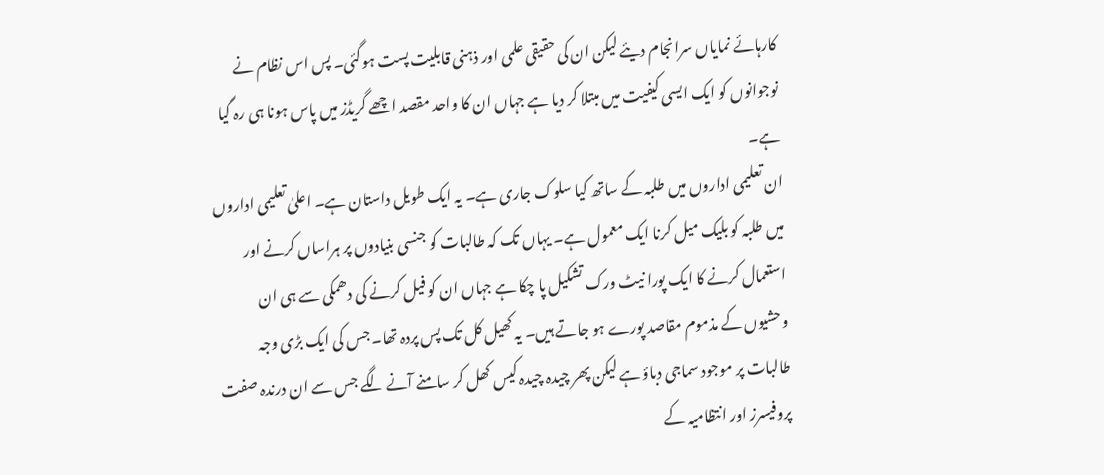کارہائے نمایاں سرانجام دیئے لیکن ان کی حقیقی علمی اور ذہنی قابلیت پست ہوگئی۔ پس اس نظام نے نوجوانوں کو ایک ایسی کیفیت میں مبتلا کر دیا ہے جہاں ان کا واحد مقصد اچھے گریڈز میں پاس ہونا ہی رہ گیا ہے۔
ان تعلیمی اداروں میں طلبہ کے ساتھ کیا سلوک جاری ہے۔ یہ ایک طویل داستان ہے۔ اعلیٰ تعلیمی اداروں میں طلبہ کو بلیک میل کرنا ایک معمول ہے۔ یہاں تک کہ طالبات کو جنسی بنیادوں پر ہراساں کرنے اور استعمال کرنے کا ایک پورا نیٹ ورک تشکیل پا چکا ہے جہاں ان کو فیل کرنے کی دھمکی سے ہی ان وحشیوں کے مذموم مقاصد پورے ہو جاتے ہیں۔ یہ کھیل کل تک پس پردہ تھا۔ جس کی ایک بڑی وجہ طالبات پر موجود سماجی دباؤ ہے لیکن پھر چیدہ چیدہ کیس کھل کر سامنے آنے لگے جس سے ان درندہ صفت پروفیسرز اور انتظامیہ کے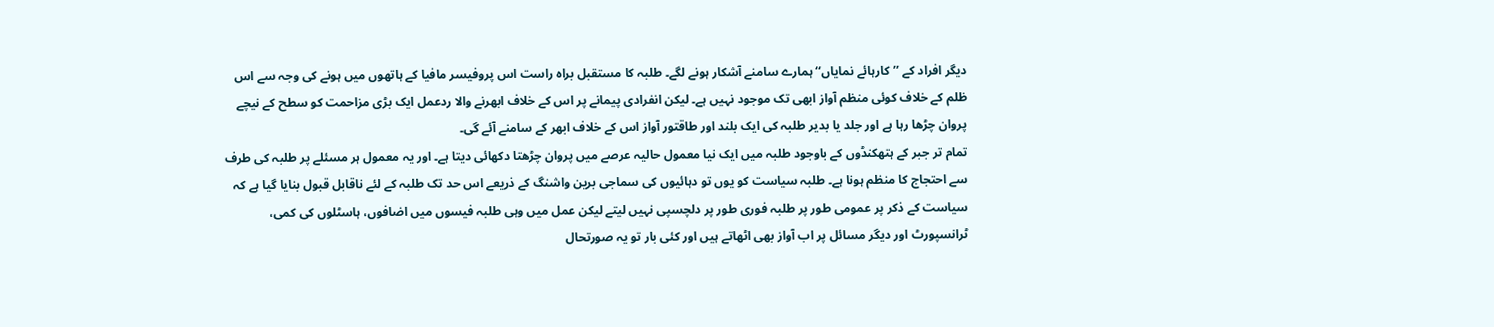دیگر افراد کے ’’کارہائے نمایاں‘‘ ہمارے سامنے آشکار ہونے لگے۔ طلبہ کا مستقبل براہ راست اس پروفیسر مافیا کے ہاتھوں میں ہونے کی وجہ سے اس ظلم کے خلاف کوئی منظم آواز ابھی تک موجود نہیں ہے۔ لیکن انفرادی پیمانے پر اس کے خلاف ابھرنے والا ردعمل ایک بڑی مزاحمت کو سطح کے نیچے پروان چڑھا رہا ہے اور جلد یا بدیر طلبہ کی ایک بلند اور طاقتور آواز اس کے خلاف ابھر کے سامنے آئے گی۔
تمام تر جبر کے ہتھکنڈوں کے باوجود طلبہ میں ایک نیا معمول حالیہ عرصے میں پروان چڑھتا دکھائی دیتا ہے۔ اور یہ معمول ہر مسئلے پر طلبہ کی طرف سے احتجاج کا منظم ہونا ہے۔ طلبہ سیاست کو یوں تو دہائیوں کی سماجی برین واشنگ کے ذریعے اس حد تک طلبہ کے لئے ناقابل قبول بنایا گیا ہے کہ سیاست کے ذکر پر عمومی طور پر طلبہ فوری طور پر دلچسپی نہیں لیتے لیکن عمل میں وہی طلبہ فیسوں میں اضافوں، ہاسٹلوں کی کمی، ٹرانسپورٹ اور دیگر مسائل پر اب آواز بھی اٹھاتے ہیں اور کئی بار تو یہ صورتحال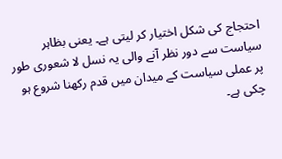احتجاج کی شکل اختیار کر لیتی ہے۔ یعنی بظاہر سیاست سے دور نظر آنے والی یہ نسل لا شعوری طور پر عملی سیاست کے میدان میں قدم رکھنا شروع ہو چکی ہے۔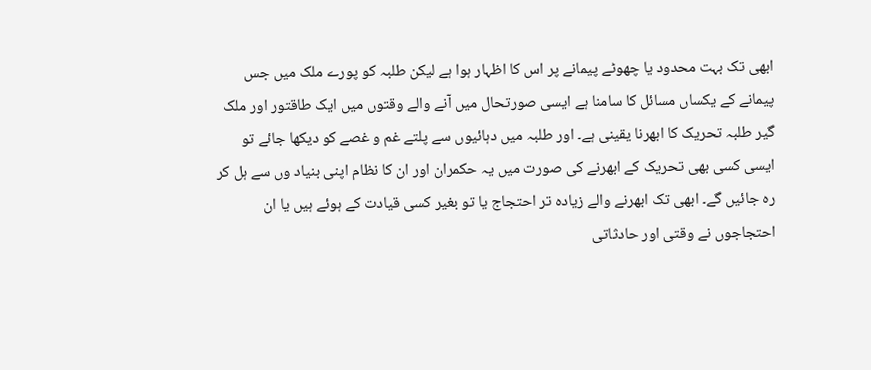ابھی تک بہت محدود یا چھوٹے پیمانے پر اس کا اظہار ہوا ہے لیکن طلبہ کو پورے ملک میں جس پیمانے کے یکساں مسائل کا سامنا ہے ایسی صورتحال میں آنے والے وقتوں میں ایک طاقتور اور ملک گیر طلبہ تحریک کا ابھرنا یقینی ہے۔ اور طلبہ میں دہائیوں سے پلتے غم و غصے کو دیکھا جائے تو ایسی کسی بھی تحریک کے ابھرنے کی صورت میں یہ حکمران اور ان کا نظام اپنی بنیاد وں سے ہل کر رہ جائیں گے۔ ابھی تک ابھرنے والے زیادہ تر احتجاج یا تو بغیر کسی قیادت کے ہوئے ہیں یا ان احتجاجوں نے وقتی اور حادثاتی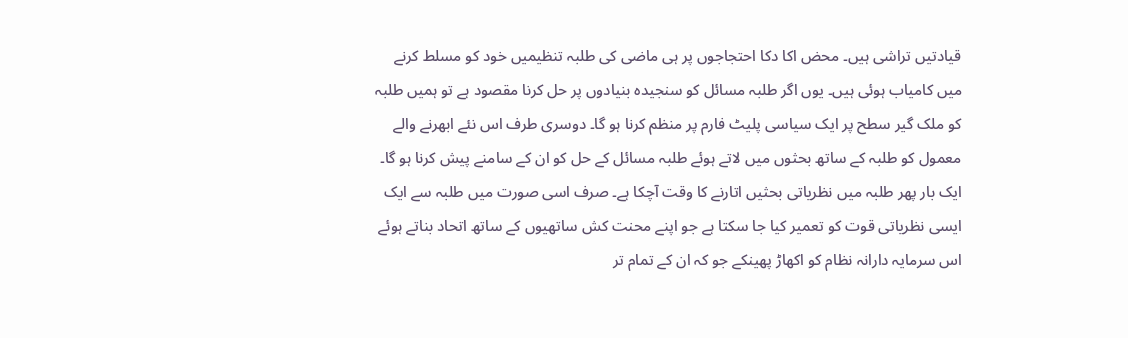قیادتیں تراشی ہیں۔ محض اکا دکا احتجاجوں پر ہی ماضی کی طلبہ تنظیمیں خود کو مسلط کرنے میں کامیاب ہوئی ہیں۔ یوں اگر طلبہ مسائل کو سنجیدہ بنیادوں پر حل کرنا مقصود ہے تو ہمیں طلبہ کو ملک گیر سطح پر ایک سیاسی پلیٹ فارم پر منظم کرنا ہو گا۔ دوسری طرف اس نئے ابھرنے والے معمول کو طلبہ کے ساتھ بحثوں میں لاتے ہوئے طلبہ مسائل کے حل کو ان کے سامنے پیش کرنا ہو گا۔ ایک بار پھر طلبہ میں نظریاتی بحثیں اتارنے کا وقت آچکا ہے۔ صرف اسی صورت میں طلبہ سے ایک ایسی نظریاتی قوت کو تعمیر کیا جا سکتا ہے جو اپنے محنت کش ساتھیوں کے ساتھ اتحاد بناتے ہوئے اس سرمایہ دارانہ نظام کو اکھاڑ پھینکے جو کہ ان کے تمام تر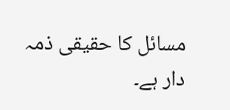مسائل کا حقیقی ذمہ دار ہے۔